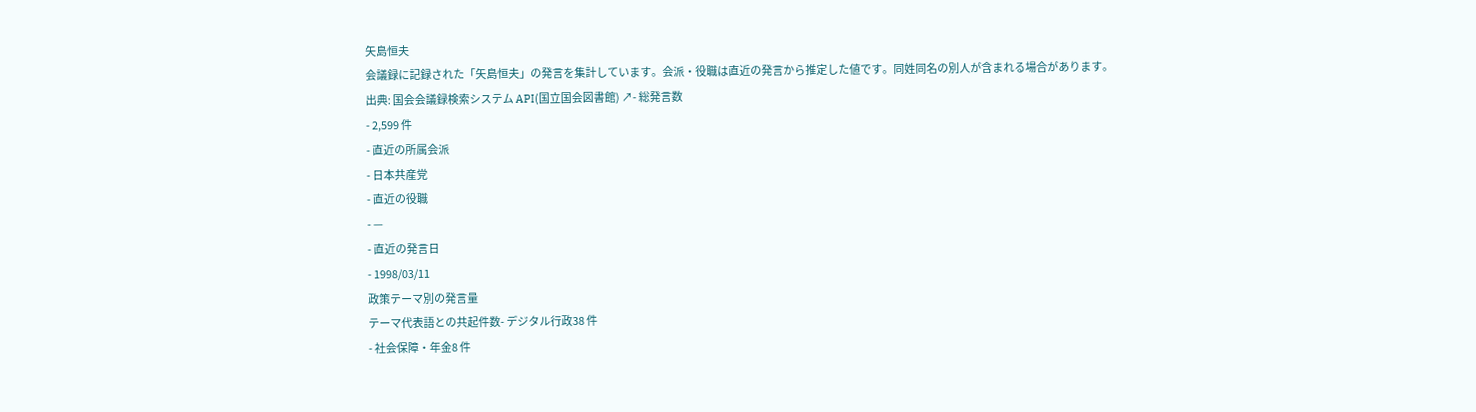矢島恒夫
会議録に記録された「矢島恒夫」の発言を集計しています。会派・役職は直近の発言から推定した値です。同姓同名の別人が含まれる場合があります。
出典: 国会会議録検索システム API(国立国会図書館) ↗- 総発言数
- 2,599 件
- 直近の所属会派
- 日本共産党
- 直近の役職
- —
- 直近の発言日
- 1998/03/11
政策テーマ別の発言量
テーマ代表語との共起件数- デジタル行政38 件
- 社会保障・年金8 件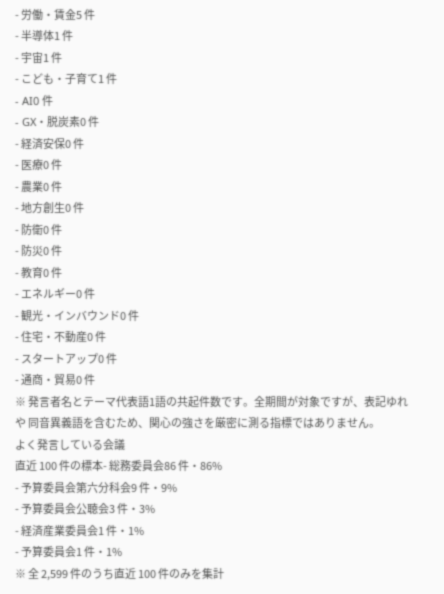- 労働・賃金5 件
- 半導体1 件
- 宇宙1 件
- こども・子育て1 件
- AI0 件
- GX・脱炭素0 件
- 経済安保0 件
- 医療0 件
- 農業0 件
- 地方創生0 件
- 防衛0 件
- 防災0 件
- 教育0 件
- エネルギー0 件
- 観光・インバウンド0 件
- 住宅・不動産0 件
- スタートアップ0 件
- 通商・貿易0 件
※ 発言者名とテーマ代表語1語の共起件数です。全期間が対象ですが、表記ゆれや 同音異義語を含むため、関心の強さを厳密に測る指標ではありません。
よく発言している会議
直近 100 件の標本- 総務委員会86 件・86%
- 予算委員会第六分科会9 件・9%
- 予算委員会公聴会3 件・3%
- 経済産業委員会1 件・1%
- 予算委員会1 件・1%
※ 全 2,599 件のうち直近 100 件のみを集計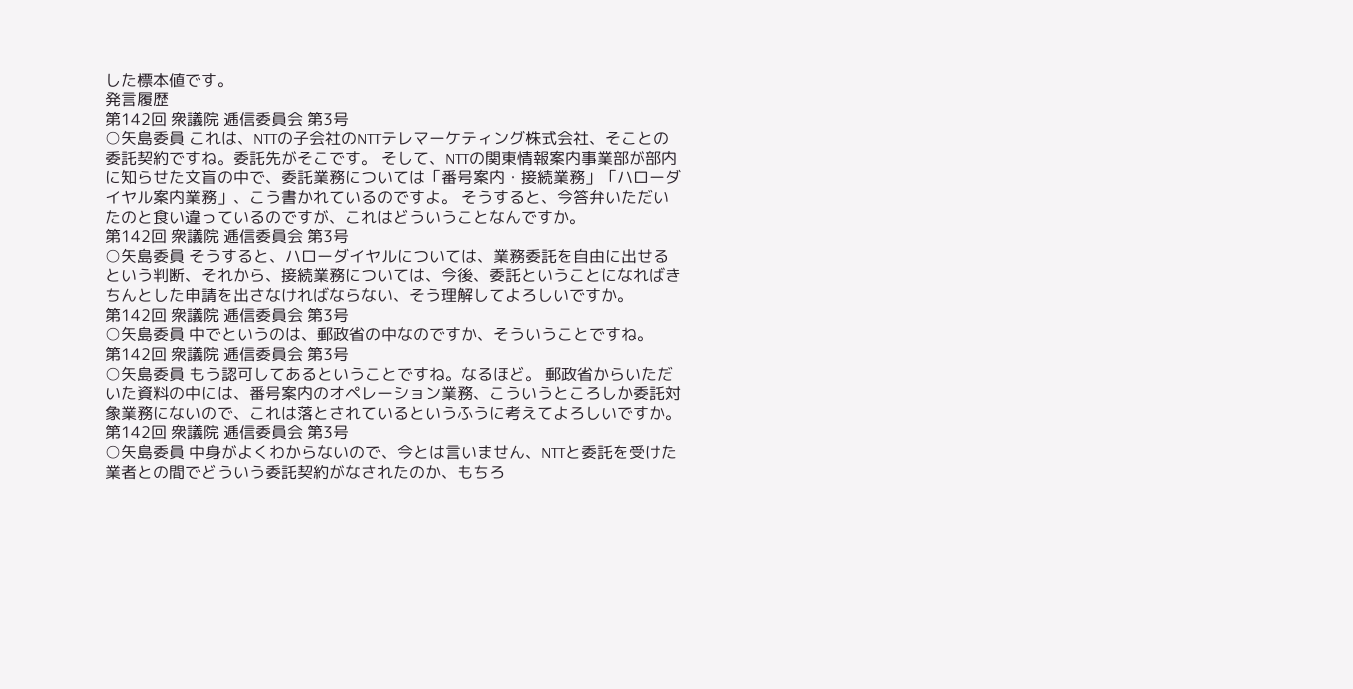した標本値です。
発言履歴
第142回 衆議院 逓信委員会 第3号
○矢島委員 これは、NTTの子会社のNTTテレマーケティング株式会社、そことの委託契約ですね。委託先がそこです。 そして、NTTの関東情報案内事業部が部内に知らせた文盲の中で、委託業務については「番号案内・接続業務」「ハローダイヤル案内業務」、こう書かれているのですよ。 そうすると、今答弁いただいたのと食い違っているのですが、これはどういうことなんですか。
第142回 衆議院 逓信委員会 第3号
○矢島委員 そうすると、ハローダイヤルについては、業務委託を自由に出せるという判断、それから、接続業務については、今後、委託ということになればきちんとした申請を出さなければならない、そう理解してよろしいですか。
第142回 衆議院 逓信委員会 第3号
○矢島委員 中でというのは、郵政省の中なのですか、そういうことですね。
第142回 衆議院 逓信委員会 第3号
○矢島委員 もう認可してあるということですね。なるほど。 郵政省からいただいた資料の中には、番号案内のオペレーション業務、こういうところしか委託対象業務にないので、これは落とされているというふうに考えてよろしいですか。
第142回 衆議院 逓信委員会 第3号
○矢島委員 中身がよくわからないので、今とは言いません、NTTと委託を受けた業者との間でどういう委託契約がなされたのか、もちろ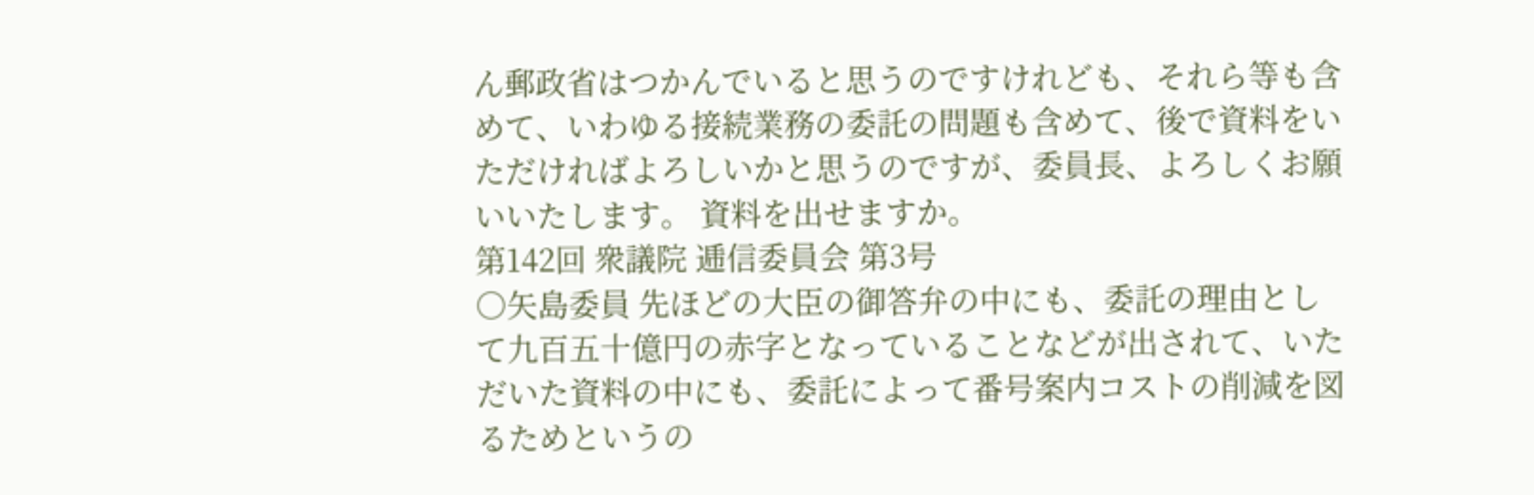ん郵政省はつかんでいると思うのですけれども、それら等も含めて、いわゆる接続業務の委託の問題も含めて、後で資料をいただければよろしいかと思うのですが、委員長、よろしくお願いいたします。 資料を出せますか。
第142回 衆議院 逓信委員会 第3号
○矢島委員 先ほどの大臣の御答弁の中にも、委託の理由として九百五十億円の赤字となっていることなどが出されて、いただいた資料の中にも、委託によって番号案内コストの削減を図るためというの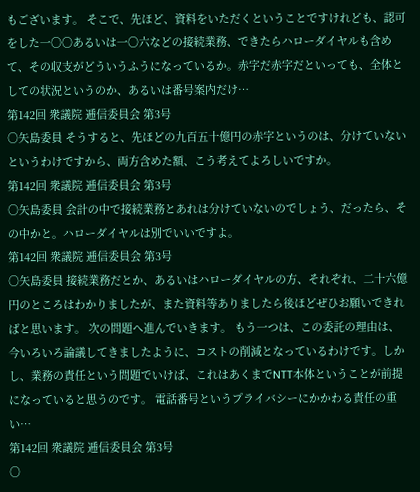もございます。 そこで、先ほど、資料をいただくということですけれども、認可をした一〇〇あるいは一〇六などの接続業務、できたらハローダイヤルも含めて、その収支がどういうふうになっているか。赤字だ赤字だといっても、全体としての状況というのか、あるいは番号案内だけ…
第142回 衆議院 逓信委員会 第3号
○矢島委員 そうすると、先ほどの九百五十億円の赤字というのは、分けていないというわけですから、両方含めた額、こう考えてよろしいですか。
第142回 衆議院 逓信委員会 第3号
○矢島委員 会計の中で接続業務とあれは分けていないのでしょう、だったら、その中かと。ハローダイヤルは別でいいですよ。
第142回 衆議院 逓信委員会 第3号
○矢島委員 接続業務だとか、あるいはハローダイヤルの方、それぞれ、二十六億円のところはわかりましたが、また資料等ありましたら後ほどぜひお願いできればと思います。 次の問題へ進んでいきます。 もう一つは、この委託の理由は、今いろいろ論議してきましたように、コストの削減となっているわけです。しかし、業務の責任という問題でいけば、これはあくまでNTT本体ということが前提になっていると思うのです。 電話番号というプライバシーにかかわる責任の重い…
第142回 衆議院 逓信委員会 第3号
○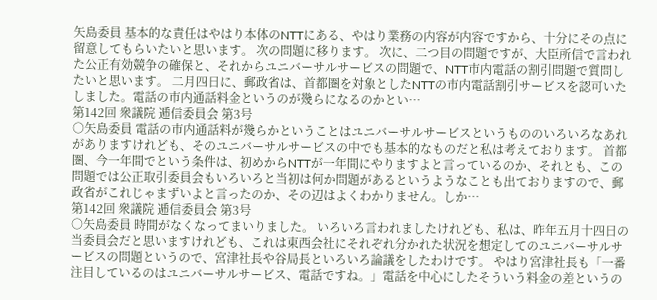矢島委員 基本的な責任はやはり本体のNTTにある、やはり業務の内容が内容ですから、十分にその点に留意してもらいたいと思います。 次の問題に移ります。 次に、二つ目の問題ですが、大臣所信で言われた公正有効競争の確保と、それからユニバーサルサービスの問題で、NTT市内電話の割引問題で質問したいと思います。 二月四日に、郵政省は、首都圏を対象としたNTTの市内電話割引サービスを認可いたしました。電話の市内通話料金というのが幾らになるのかとい…
第142回 衆議院 逓信委員会 第3号
○矢島委員 電話の市内通話料が幾らかということはユニバーサルサービスというもののいろいろなあれがありますけれども、そのユニバーサルサービスの中でも基本的なものだと私は考えております。 首都圏、今一年間でという条件は、初めからNTTが一年間にやりますよと言っているのか、それとも、この問題では公正取引委員会もいろいろと当初は何か問題があるというようなことも出ておりますので、郵政省がこれじゃまずいよと言ったのか、その辺はよくわかりません。しか…
第142回 衆議院 逓信委員会 第3号
○矢島委員 時間がなくなってまいりました。 いろいろ言われましたけれども、私は、昨年五月十四日の当委員会だと思いますけれども、これは東西会社にそれぞれ分かれた状況を想定してのユニバーサルサービスの問題というので、宮津社長や谷局長といろいろ論議をしたわけです。 やはり宮津社長も「一番注目しているのはユニバーサルサービス、電話ですね。」電話を中心にしたそういう料金の差というの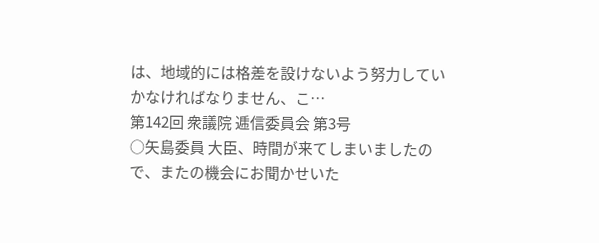は、地域的には格差を設けないよう努力していかなければなりません、こ…
第142回 衆議院 逓信委員会 第3号
○矢島委員 大臣、時間が来てしまいましたので、またの機会にお聞かせいた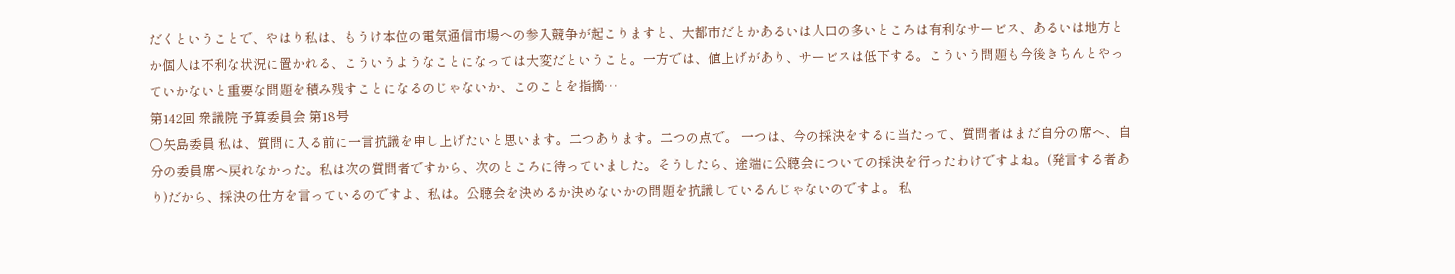だくということで、やはり私は、もうけ本位の電気通信市場への参入競争が起こりますと、大都市だとかあるいは人口の多いところは有利なサービス、あるいは地方とか個人は不利な状況に置かれる、こういうようなことになっては大変だということ。一方では、値上げがあり、サービスは低下する。こういう問題も今後きちんとやっていかないと重要な問題を積み残すことになるのじゃないか、このことを指摘…
第142回 衆議院 予算委員会 第18号
○矢島委員 私は、質問に入る前に一言抗議を申し上げたいと思います。二つあります。二つの点で。 一つは、今の採決をするに当たって、質問者はまだ自分の席へ、自分の委員席へ戻れなかった。私は次の質問者ですから、次のところに待っていました。そうしたら、途端に公聴会についての採決を行ったわけですよね。(発言する者あり)だから、採決の仕方を言っているのですよ、私は。公聴会を決めるか決めないかの問題を抗議しているんじゃないのですよ。 私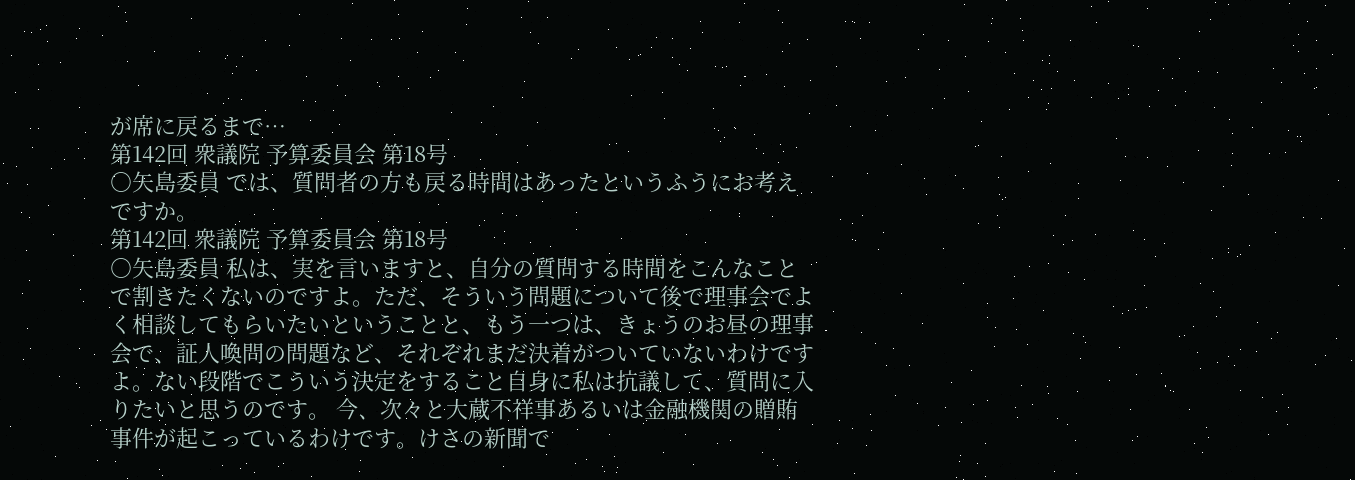が席に戻るまで…
第142回 衆議院 予算委員会 第18号
○矢島委員 では、質問者の方も戻る時間はあったというふうにお考えですか。
第142回 衆議院 予算委員会 第18号
○矢島委員 私は、実を言いますと、自分の質問する時間をこんなことで割きたくないのですよ。ただ、そういう問題について後で理事会でよく相談してもらいたいということと、もう一つは、きょうのお昼の理事会で、証人喚問の問題など、それぞれまだ決着がついていないわけですよ。ない段階でこういう決定をすること自身に私は抗議して、質問に入りたいと思うのです。 今、次々と大蔵不祥事あるいは金融機関の贈賄事件が起こっているわけです。けさの新聞で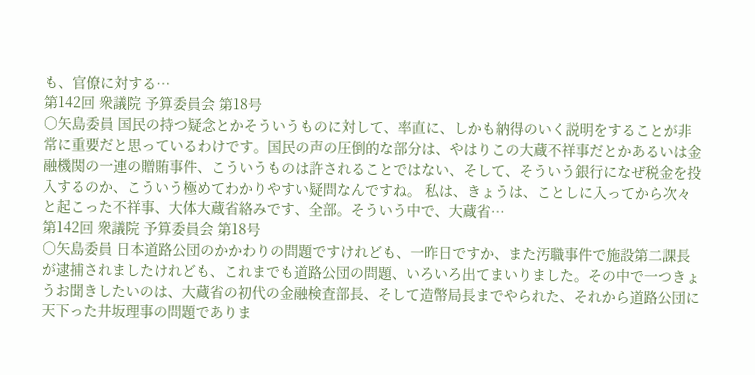も、官僚に対する…
第142回 衆議院 予算委員会 第18号
○矢島委員 国民の持つ疑念とかそういうものに対して、率直に、しかも納得のいく説明をすることが非常に重要だと思っているわけです。国民の声の圧倒的な部分は、やはりこの大蔵不祥事だとかあるいは金融機関の一連の贈賄事件、こういうものは許されることではない、そして、そういう銀行になぜ税金を投入するのか、こういう極めてわかりやすい疑問なんですね。 私は、きょうは、ことしに入ってから次々と起こった不祥事、大体大蔵省絡みです、全部。そういう中で、大蔵省…
第142回 衆議院 予算委員会 第18号
○矢島委員 日本道路公団のかかわりの問題ですけれども、一昨日ですか、また汚職事件で施設第二課長が逮捕されましたけれども、これまでも道路公団の問題、いろいろ出てまいりました。その中で一つきょうお聞きしたいのは、大蔵省の初代の金融検査部長、そして造幣局長までやられた、それから道路公団に天下った井坂理事の問題でありま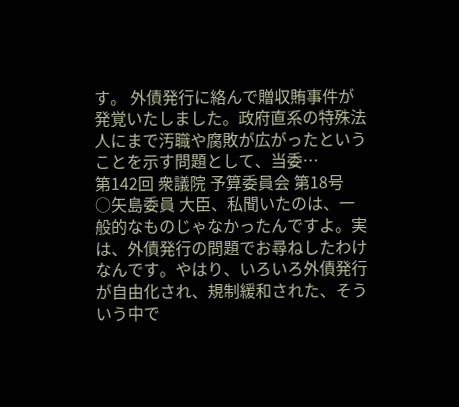す。 外債発行に絡んで贈収賄事件が発覚いたしました。政府直系の特殊法人にまで汚職や腐敗が広がったということを示す問題として、当委…
第142回 衆議院 予算委員会 第18号
○矢島委員 大臣、私聞いたのは、一般的なものじゃなかったんですよ。実は、外債発行の問題でお尋ねしたわけなんです。やはり、いろいろ外債発行が自由化され、規制緩和された、そういう中で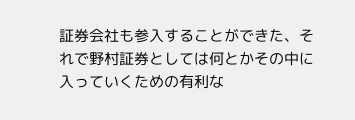証券会社も参入することができた、それで野村証券としては何とかその中に入っていくための有利な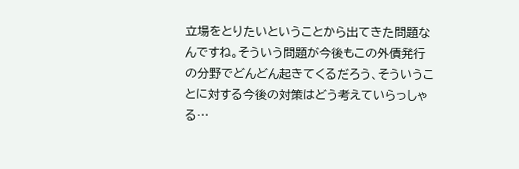立場をとりたいということから出てきた問題なんですね。そういう問題が今後もこの外債発行の分野でどんどん起きてくるだろう、そういうことに対する今後の対策はどう考えていらっしゃる…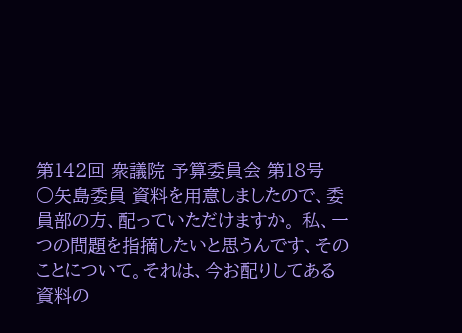第142回 衆議院 予算委員会 第18号
○矢島委員 資料を用意しましたので、委員部の方、配っていただけますか。 私、一つの問題を指摘したいと思うんです、そのことについて。それは、今お配りしてある資料の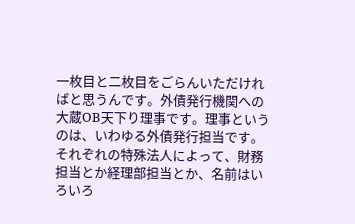一枚目と二枚目をごらんいただければと思うんです。外債発行機関への大蔵OB天下り理事です。理事というのは、いわゆる外債発行担当です。それぞれの特殊法人によって、財務担当とか経理部担当とか、名前はいろいろ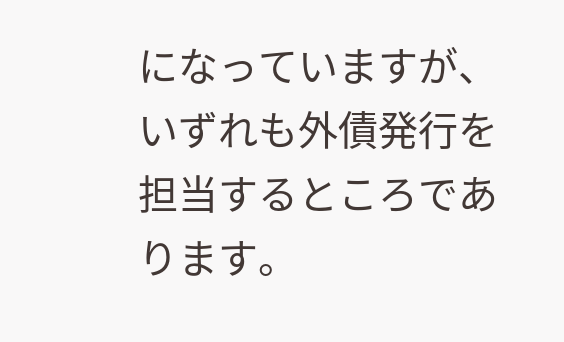になっていますが、いずれも外債発行を担当するところであります。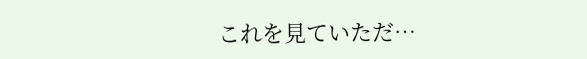これを見ていただ…